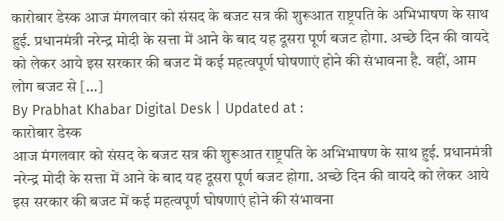कारोबार डेस्क आज मंगलवार को संसद के बजट सत्र की शुरूआत राष्ट्रपति के अभिभाषण के साथ हुई. प्रधानमंत्री नरेन्द्र मोदी के सत्ता में आने के बाद यह दूसरा पूर्ण बजट होगा. अच्छे दिन की वायदे को लेकर आये इस सरकार की बजट में कई महत्वपूर्ण घोषणाएं होने की संभावना है. वहीं, आम लोग बजट से […]
By Prabhat Khabar Digital Desk | Updated at :
कारोबार डेस्क
आज मंगलवार को संसद के बजट सत्र की शुरूआत राष्ट्रपति के अभिभाषण के साथ हुई. प्रधानमंत्री नरेन्द्र मोदी के सत्ता में आने के बाद यह दूसरा पूर्ण बजट होगा. अच्छे दिन की वायदे को लेकर आये इस सरकार की बजट में कई महत्वपूर्ण घोषणाएं होने की संभावना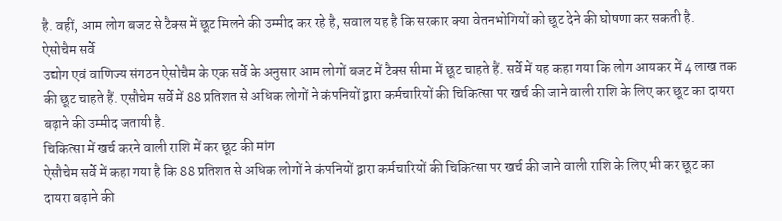है. वहीं, आम लोग बजट से टैक्स में छूट मिलने की उम्मीद कर रहे है, सवाल यह है कि सरकार क्या वेतनभोगियों को छूट देने की घोषणा कर सकती है.
ऐसोचैम सर्वे
उद्योग एवं वाणिज्य संगठन ऐसोचैम के एक सर्वे के अनुसार आम लोगों बजट में टैक्स सीमा में छूट चाहते हैं. सर्वे में यह कहा गया कि लोग आयकर में 4 लाख तक की छूट चाहते हैं. एसौचेम सर्वे में 88 प्रतिशत से अधिक लोगों ने कंपनियों द्वारा कर्मचारियों की चिकित्सा पर खर्च की जाने वाली राशि के लिए कर छूट का दायरा बढ़ाने की उम्मीद जतायी है.
चिकित्सा में खर्च करने वाली राशि में कर छूट की मांग
ऐसौचेम सर्वे में कहा गया है कि 88 प्रतिशत से अधिक लोगों ने कंपनियों द्वारा कर्मचारियों की चिकित्सा पर खर्च की जाने वाली राशि के लिए भी कर छूट का दायरा बढ़ाने की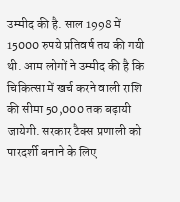उम्मीद की है. साल 1998 में 15000 रुपये प्रतिवर्ष तय की गयी थी. आम लोगों ने उम्मीद की है कि चिकित्सा में खर्च करने वाली राशि की सीमा 50,000 तक बढ़ायी जायेगी. सरकार टैक्स प्रणाली को पारदर्शी बनाने के लिए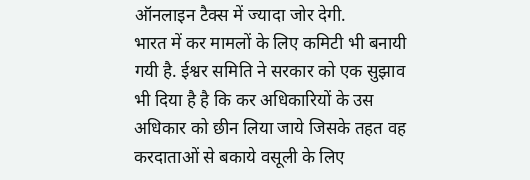ऑनलाइन टैक्स में ज्यादा जोर देगी.
भारत में कर मामलों के लिए कमिटी भी बनायी गयी है. ईश्वर समिति ने सरकार को एक सुझाव भी दिया है है कि कर अधिकारियों के उस अधिकार को छीन लिया जाये जिसके तहत वह करदाताओं से बकाये वसूली के लिए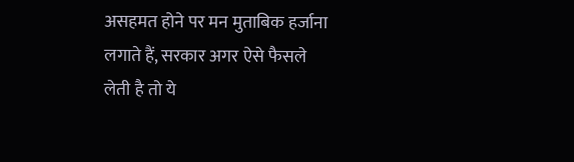असहमत होने पर मन मुताबिक हर्जाना लगाते हैं, सरकार अगर ऐसे फैसले लेती है तो ये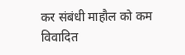कर संबंधी माहौल को कम विवादित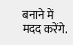बनाने में मदद करेंगे.